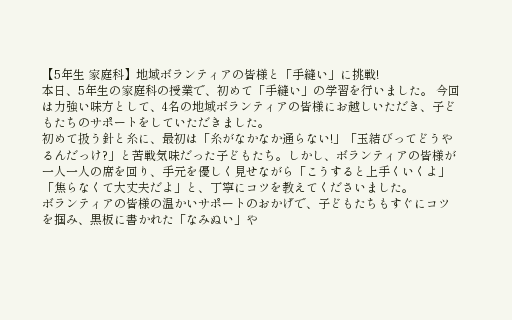【5年生 家庭科】地域ボランティアの皆様と「手縫い」に挑戦!
本日、5年生の家庭科の授業で、初めて「手縫い」の学習を行いました。 今回は力強い味方として、4名の地域ボランティアの皆様にお越しいただき、子どもたちのサポートをしていただきました。
初めて扱う針と糸に、最初は「糸がなかなか通らない!」「玉結びってどうやるんだっけ?」と苦戦気味だった子どもたち。しかし、ボランティアの皆様が一人一人の席を回り、手元を優しく見せながら「こうすると上手くいくよ」「焦らなくて大丈夫だよ」と、丁寧にコツを教えてくださいました。
ボランティアの皆様の温かいサポートのおかげで、子どもたちもすぐにコツを掴み、黒板に書かれた「なみぬい」や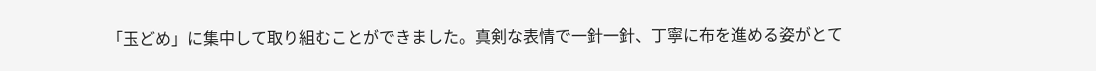「玉どめ」に集中して取り組むことができました。真剣な表情で一針一針、丁寧に布を進める姿がとて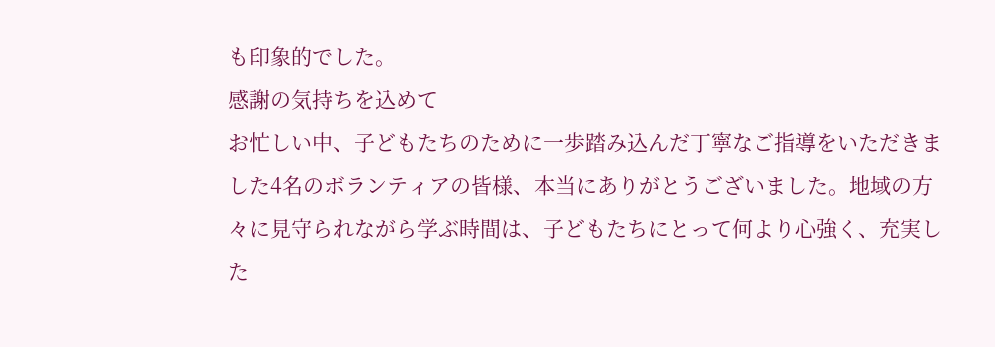も印象的でした。
感謝の気持ちを込めて
お忙しい中、子どもたちのために一歩踏み込んだ丁寧なご指導をいただきました4名のボランティアの皆様、本当にありがとうございました。地域の方々に見守られながら学ぶ時間は、子どもたちにとって何より心強く、充実した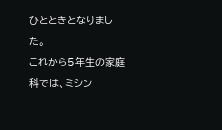ひとときとなりました。
これから5年生の家庭科では、ミシン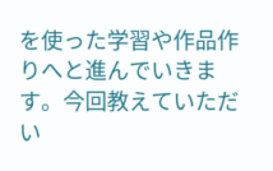を使った学習や作品作りへと進んでいきます。今回教えていただい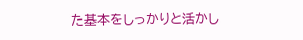た基本をしっかりと活かし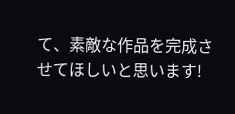て、素敵な作品を完成させてほしいと思います!